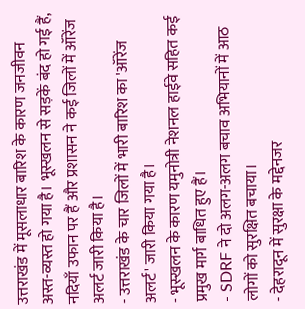उत्तराखंड में मूसलाधार बारिश के कारण जनजीवन अस्त-व्यस्त हो गया है। भूस्खलन से सड़कें बंद हो गई हैं, नदियाँ उफान पर हैं और प्रशासन ने कई जिलों में ऑरेंज अलर्ट जारी किया है।
- उत्तराखंड के चार जिलों में भारी बारिश का 'ऑरेंज अलर्ट' जारी किया गया है।
- भूस्खलन के कारण यमुनोत्री नेशनल हाईवे सहित कई प्रमुख मार्ग बाधित हुए हैं।
- SDRF ने दो अलग-अलग बचाव अभियानों में आठ लोगों को सुरक्षित बचाया।
- देहरादून में सुरक्षा के मद्देनजर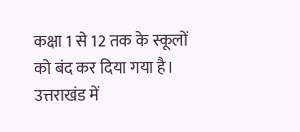कक्षा 1 से 12 तक के स्कूलों को बंद कर दिया गया है।
उत्तराखंड में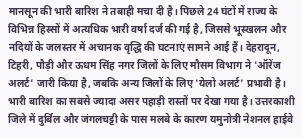मानसून की भारी बारिश ने तबाही मचा दी है। पिछले 24 घंटों में राज्य के विभिन्न हिस्सों में अत्यधिक भारी वर्षा दर्ज की गई है, जिससे भूस्खलन और नदियों के जलस्तर में अचानक वृद्धि की घटनाएं सामने आई हैं। देहरादून, टिहरी, पौड़ी और ऊधम सिंह नगर जिलों के लिए मौसम विभाग ने 'ऑरेंज अलर्ट' जारी किया है, जबकि अन्य जिलों के लिए 'येलो अलर्ट' प्रभावी है।
भारी बारिश का सबसे ज्यादा असर पहाड़ी रास्तों पर देखा गया है। उत्तरकाशी जिले में दुर्बिल और जंगलचट्टी के पास मलबे के कारण यमुनोत्री नेशनल हाईवे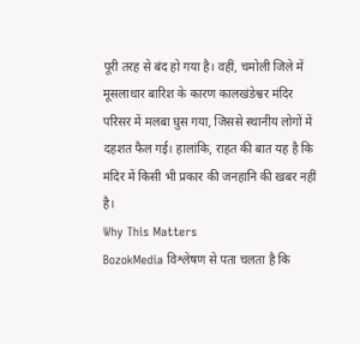पूरी तरह से बंद हो गया है। वहीं, चमोली जिले में मूसलाधार बारिश के कारण कालखंडेश्वर मंदिर परिसर में मलबा घुस गया, जिससे स्थानीय लोगों में दहशत फैल गई। हालांकि, राहत की बात यह है कि मंदिर में किसी भी प्रकार की जनहानि की खबर नहीं है।
Why This Matters
BozokMedia विश्लेषण से पता चलता है कि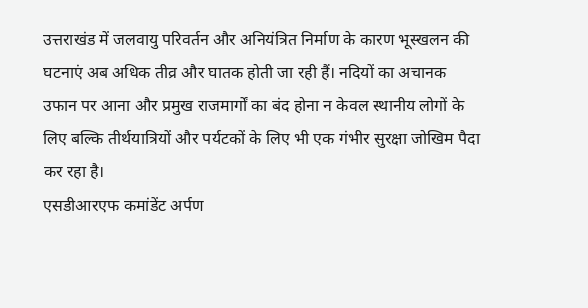उत्तराखंड में जलवायु परिवर्तन और अनियंत्रित निर्माण के कारण भूस्खलन की घटनाएं अब अधिक तीव्र और घातक होती जा रही हैं। नदियों का अचानक उफान पर आना और प्रमुख राजमार्गों का बंद होना न केवल स्थानीय लोगों के लिए बल्कि तीर्थयात्रियों और पर्यटकों के लिए भी एक गंभीर सुरक्षा जोखिम पैदा कर रहा है।
एसडीआरएफ कमांडेंट अर्पण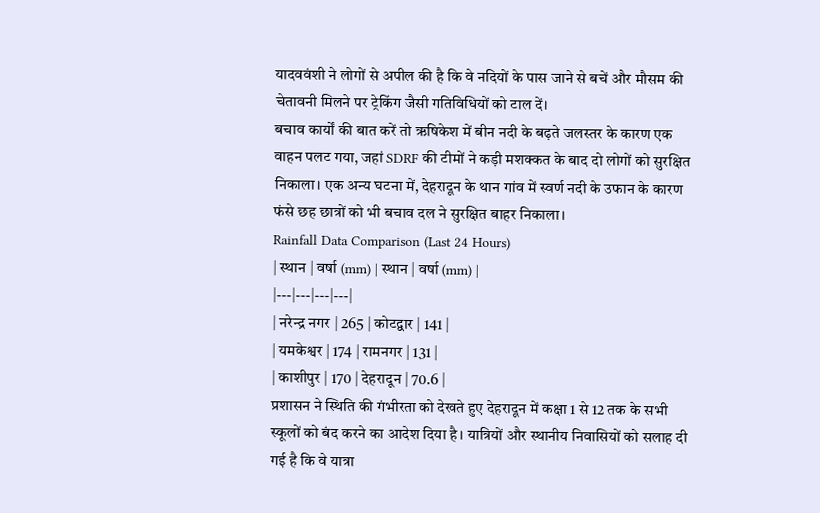यादववंशी ने लोगों से अपील की है कि वे नदियों के पास जाने से बचें और मौसम की चेतावनी मिलने पर ट्रेकिंग जैसी गतिविधियों को टाल दें।
बचाव कार्यों की बात करें तो ऋषिकेश में बीन नदी के बढ़ते जलस्तर के कारण एक वाहन पलट गया, जहां SDRF की टीमों ने कड़ी मशक्कत के बाद दो लोगों को सुरक्षित निकाला। एक अन्य घटना में, देहरादून के थान गांव में स्वर्ण नदी के उफान के कारण फंसे छह छात्रों को भी बचाव दल ने सुरक्षित बाहर निकाला।
Rainfall Data Comparison (Last 24 Hours)
| स्थान | वर्षा (mm) | स्थान | वर्षा (mm) |
|---|---|---|---|
| नरेन्द्र नगर | 265 | कोटद्वार | 141 |
| यमकेश्वर | 174 | रामनगर | 131 |
| काशीपुर | 170 | देहरादून | 70.6 |
प्रशासन ने स्थिति की गंभीरता को देखते हुए देहरादून में कक्षा 1 से 12 तक के सभी स्कूलों को बंद करने का आदेश दिया है। यात्रियों और स्थानीय निवासियों को सलाह दी गई है कि वे यात्रा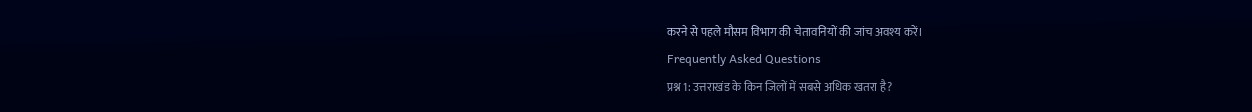करने से पहले मौसम विभाग की चेतावनियों की जांच अवश्य करें।
Frequently Asked Questions
प्रश्न 1: उत्तराखंड के किन जिलों में सबसे अधिक खतरा है?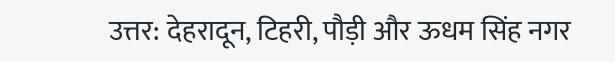उत्तर: देहरादून, टिहरी, पौड़ी और ऊधम सिंह नगर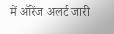में ऑरेंज अलर्ट जारी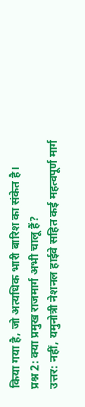किया गया है, जो अत्यधिक भारी बारिश का संकेत है।
प्रश्न 2: क्या प्रमुख राजमार्ग अभी चालू हैं?
उत्तर: नहीं, यमुनोत्री नेशनल हाईवे सहित कई महत्वपूर्ण मार्ग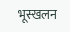भूस्खलन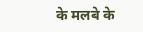के मलबे के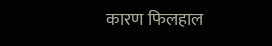कारण फिलहाल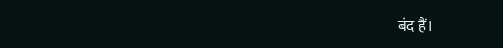बंद हैं।